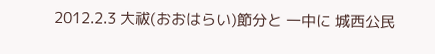2012.2.3 大祓(おおはらい)節分と 一中に 城西公民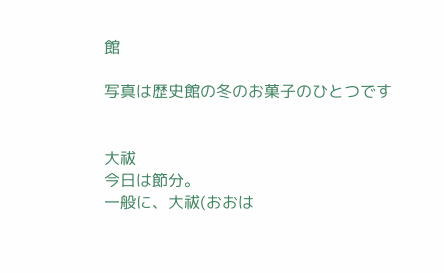館

写真は歴史館の冬のお菓子のひとつです


大祓
今日は節分。
一般に、大祓(おおは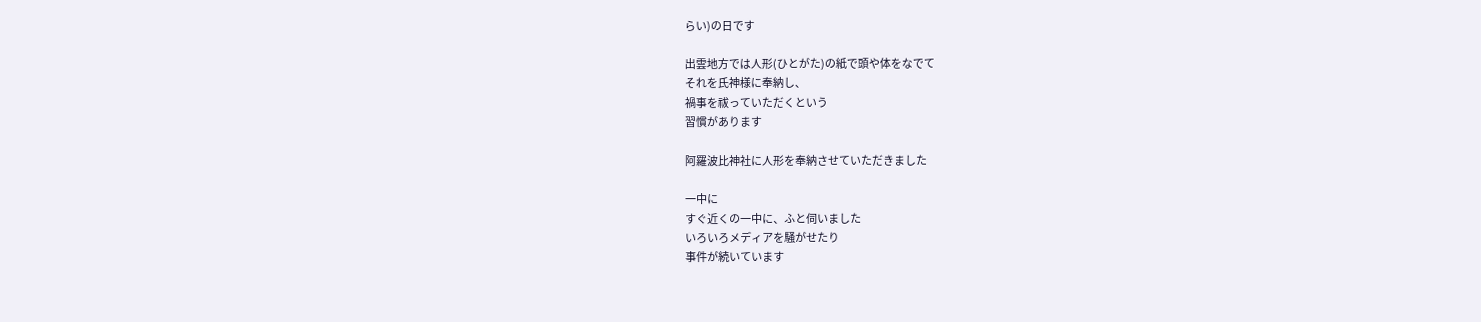らい)の日です

出雲地方では人形(ひとがた)の紙で頭や体をなでて
それを氏神様に奉納し、
禍事を祓っていただくという
習慣があります

阿羅波比神社に人形を奉納させていただきました

一中に
すぐ近くの一中に、ふと伺いました
いろいろメディアを騒がせたり
事件が続いています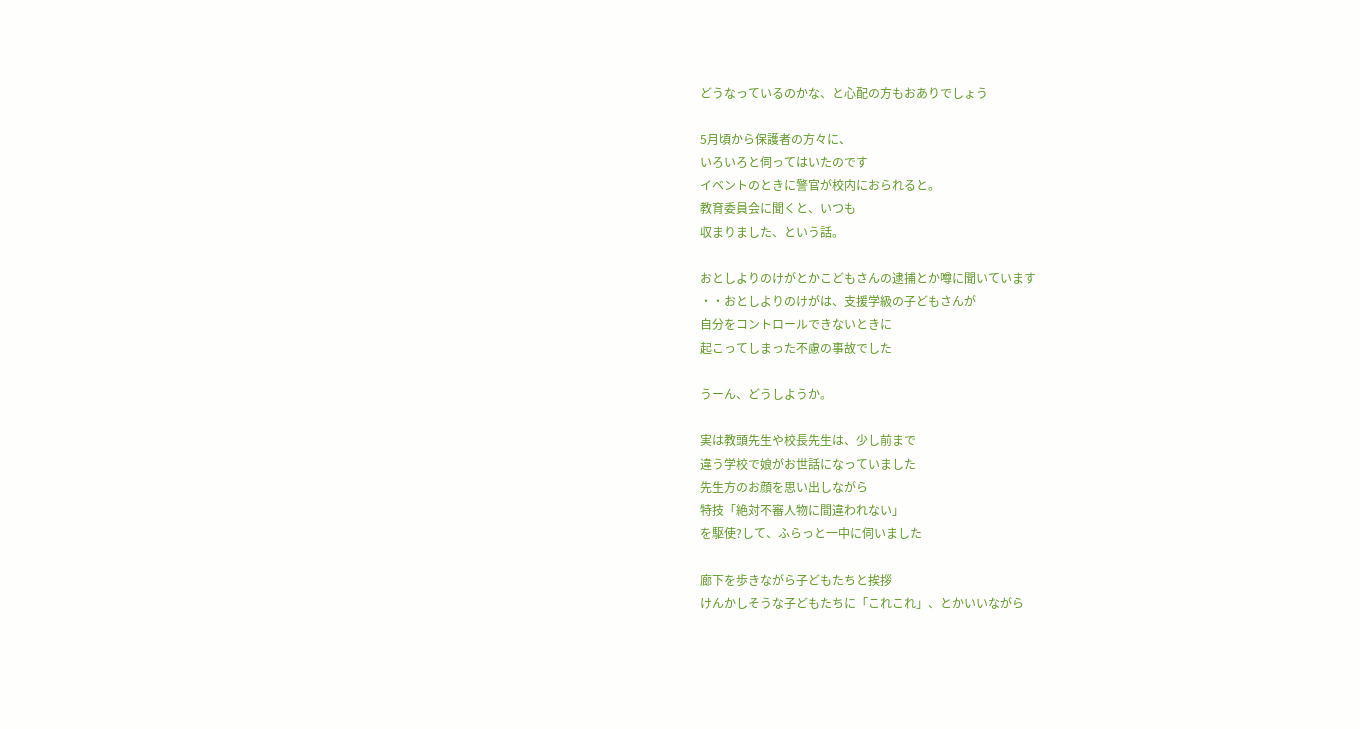どうなっているのかな、と心配の方もおありでしょう

5月頃から保護者の方々に、
いろいろと伺ってはいたのです
イベントのときに警官が校内におられると。
教育委員会に聞くと、いつも
収まりました、という話。

おとしよりのけがとかこどもさんの逮捕とか噂に聞いています
・・おとしよりのけがは、支援学級の子どもさんが
自分をコントロールできないときに
起こってしまった不慮の事故でした

うーん、どうしようか。

実は教頭先生や校長先生は、少し前まで
違う学校で娘がお世話になっていました
先生方のお顔を思い出しながら
特技「絶対不審人物に間違われない」
を駆使?して、ふらっと一中に伺いました

廊下を歩きながら子どもたちと挨拶
けんかしそうな子どもたちに「これこれ」、とかいいながら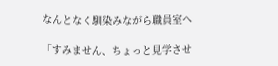なんとなく馴染みながら職員室へ

「すみません、ちょっと見学させ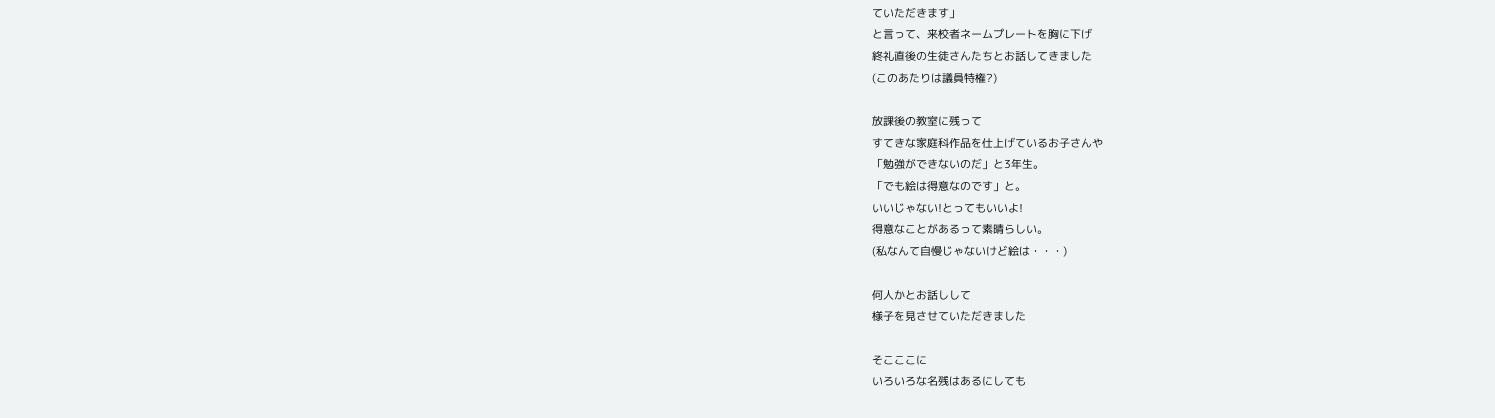ていただきます」
と言って、来校者ネームプレートを胸に下げ
終礼直後の生徒さんたちとお話してきました
(このあたりは議員特権?)

放課後の教室に残って
すてきな家庭科作品を仕上げているお子さんや
「勉強ができないのだ」と3年生。
「でも絵は得意なのです」と。
いいじゃない!とってもいいよ!
得意なことがあるって素晴らしい。
(私なんて自慢じゃないけど絵は・・・)

何人かとお話しして
様子を見させていただきました

そこここに
いろいろな名残はあるにしても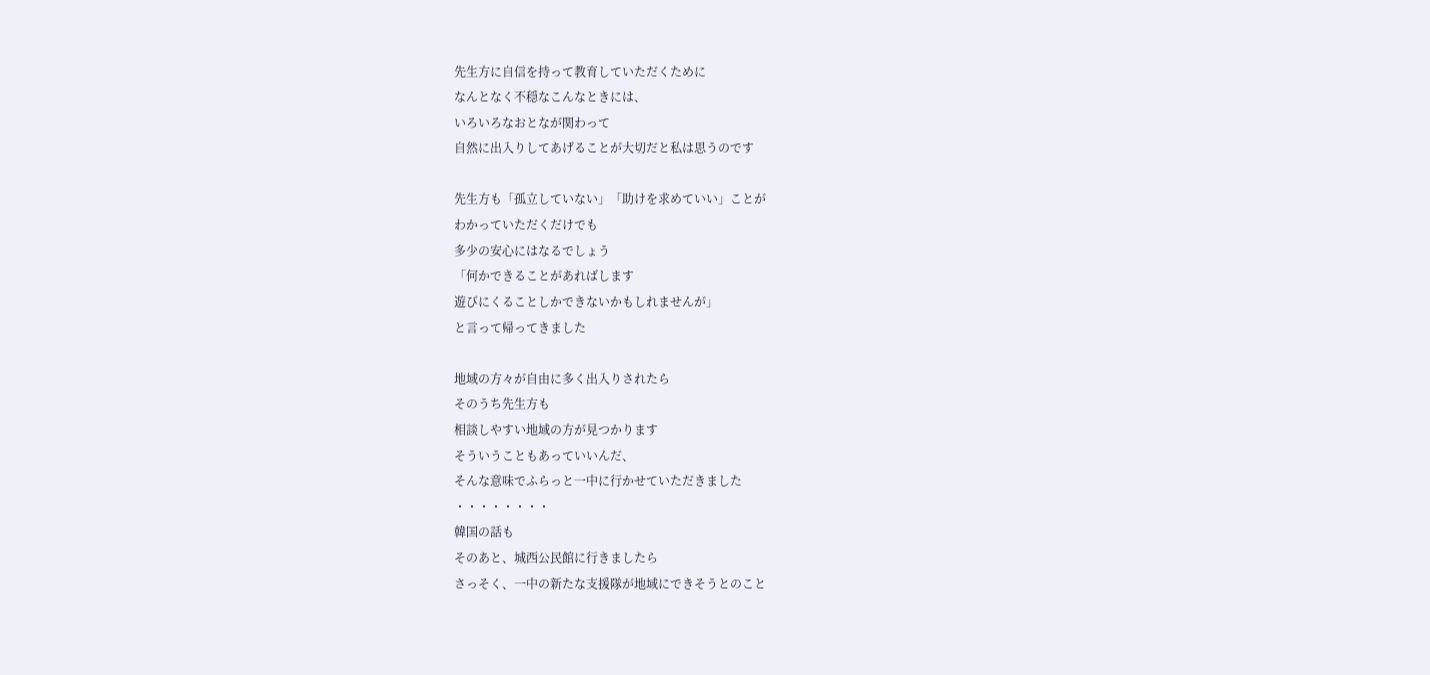先生方に自信を持って教育していただくために
なんとなく不穏なこんなときには、
いろいろなおとなが関わって
自然に出入りしてあげることが大切だと私は思うのです

先生方も「孤立していない」「助けを求めていい」ことが
わかっていただくだけでも
多少の安心にはなるでしょう
「何かできることがあればします
遊びにくることしかできないかもしれませんが」
と言って帰ってきました

地域の方々が自由に多く出入りされたら
そのうち先生方も
相談しやすい地域の方が見つかります
そういうこともあっていいんだ、
そんな意味でふらっと一中に行かせていただきました
・・・・・・・・
韓国の話も
そのあと、城西公民館に行きましたら
さっそく、一中の新たな支援隊が地域にできそうとのこと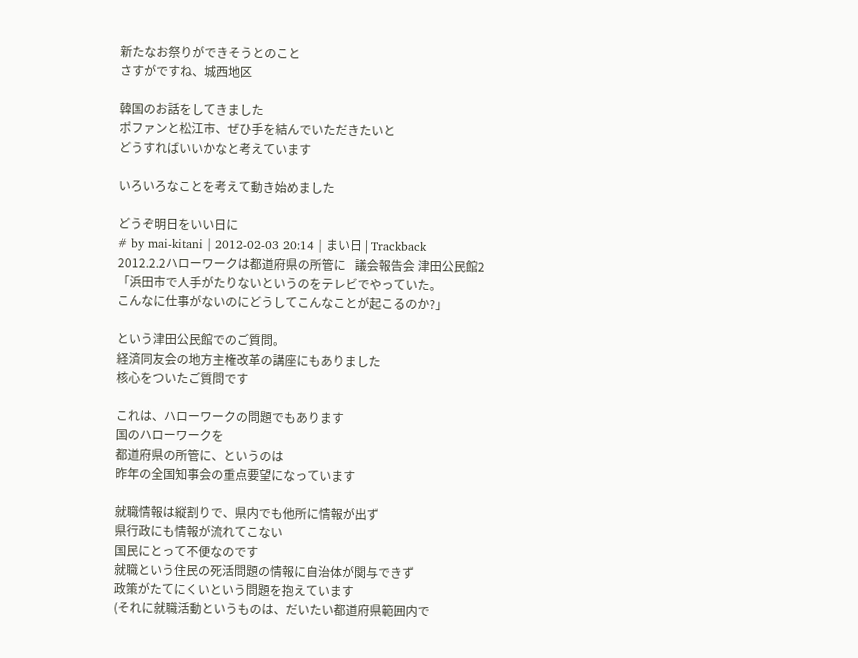新たなお祭りができそうとのこと
さすがですね、城西地区

韓国のお話をしてきました
ポファンと松江市、ぜひ手を結んでいただきたいと
どうすればいいかなと考えています

いろいろなことを考えて動き始めました

どうぞ明日をいい日に
# by mai-kitani | 2012-02-03 20:14 | まい日 | Trackback
2012.2.2ハローワークは都道府県の所管に   議会報告会 津田公民館2
「浜田市で人手がたりないというのをテレビでやっていた。
こんなに仕事がないのにどうしてこんなことが起こるのか?」

という津田公民館でのご質問。
経済同友会の地方主権改革の講座にもありました
核心をついたご質問です

これは、ハローワークの問題でもあります
国のハローワークを
都道府県の所管に、というのは
昨年の全国知事会の重点要望になっています

就職情報は縦割りで、県内でも他所に情報が出ず
県行政にも情報が流れてこない
国民にとって不便なのです
就職という住民の死活問題の情報に自治体が関与できず
政策がたてにくいという問題を抱えています
(それに就職活動というものは、だいたい都道府県範囲内で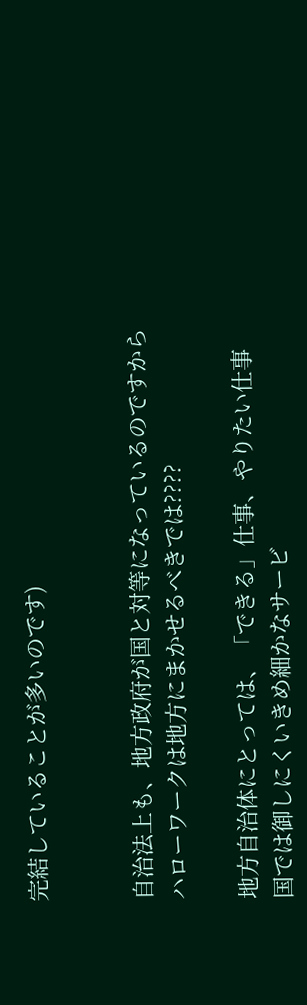完結していることが多いのです)


自治法上も、地方政府が国と対等になっているのですから
ハローワークは地方にまかせるべきでは????

地方自治体にとっては、「できる」仕事、やりたい仕事
国では御しにくいきめ細かなサービ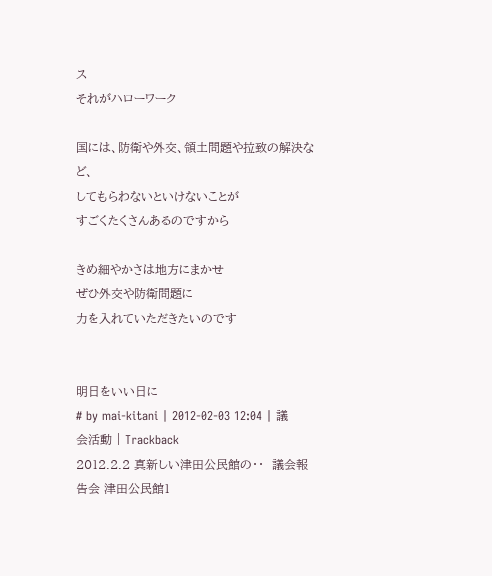ス
それがハローワーク

国には、防衛や外交、領土問題や拉致の解決など、
してもらわないといけないことが
すごくたくさんあるのですから

きめ細やかさは地方にまかせ
ぜひ外交や防衛問題に
力を入れていただきたいのです


明日をいい日に
# by mai-kitani | 2012-02-03 12:04 | 議会活動 | Trackback
2012.2.2 真新しい津田公民館の・・  議会報告会 津田公民館1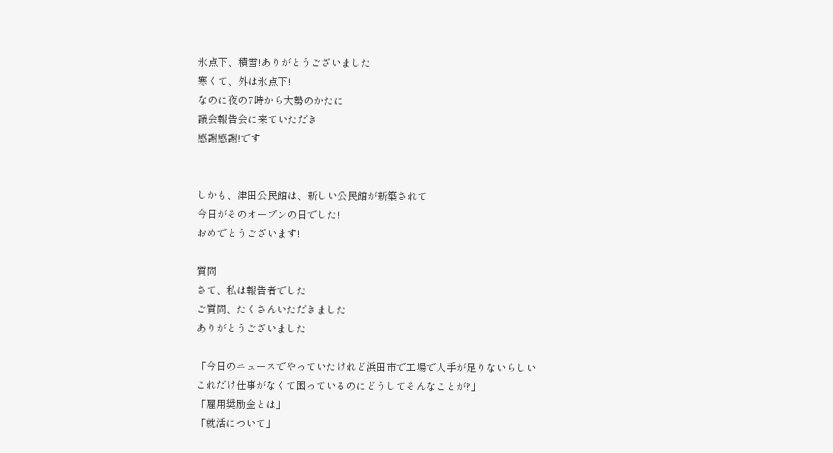氷点下、積雪!ありがとうございました
寒くて、外は氷点下!
なのに夜の7時から大勢のかたに
議会報告会に来ていただき
感謝感謝!です


しかも、津田公民館は、新しい公民館が新築されて
今日がそのオープンの日でした!
おめでとうございます!

質問
さて、私は報告者でした
ご質問、たくさんいただきました
ありがとうございました

「今日のニュースでやっていたけれど浜田市で工場で人手が足りないらしい
これだけ仕事がなくて困っているのにどうしてそんなことが?」
「雇用奨励金とは」
「就活について」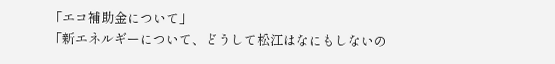「エコ補助金について」
「新エネルギーについて、どうして松江はなにもしないの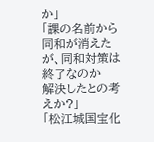か」
「課の名前から同和が消えたが、同和対策は終了なのか
解決したとの考えか?」
「松江城国宝化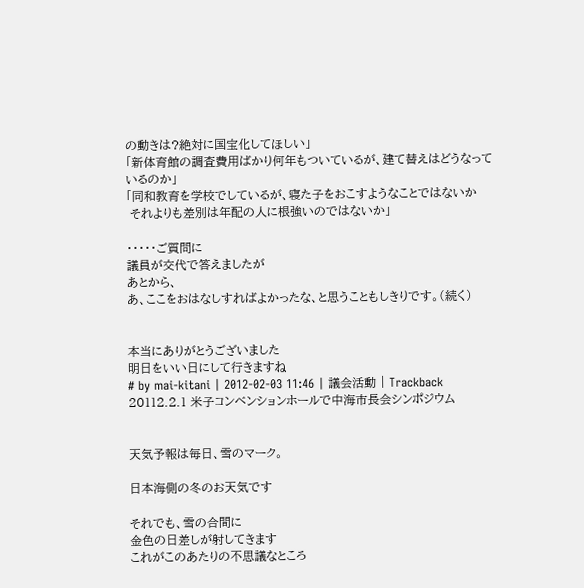の動きは?絶対に国宝化してほしい」
「新体育館の調査費用ばかり何年もついているが、建て替えはどうなっているのか」
「同和教育を学校でしているが、寝た子をおこすようなことではないか
 それよりも差別は年配の人に根強いのではないか」

・・・・・ご質問に
議員が交代で答えましたが
あとから、
あ、ここをおはなしすればよかったな、と思うこともしきりです。(続く)


本当にありがとうございました
明日をいい日にして行きますね
# by mai-kitani | 2012-02-03 11:46 | 議会活動 | Trackback
20112.2.1 米子コンベンションホールで中海市長会シンポジウム


天気予報は毎日、雪のマーク。

日本海側の冬のお天気です

それでも、雪の合間に
金色の日差しが射してきます
これがこのあたりの不思議なところ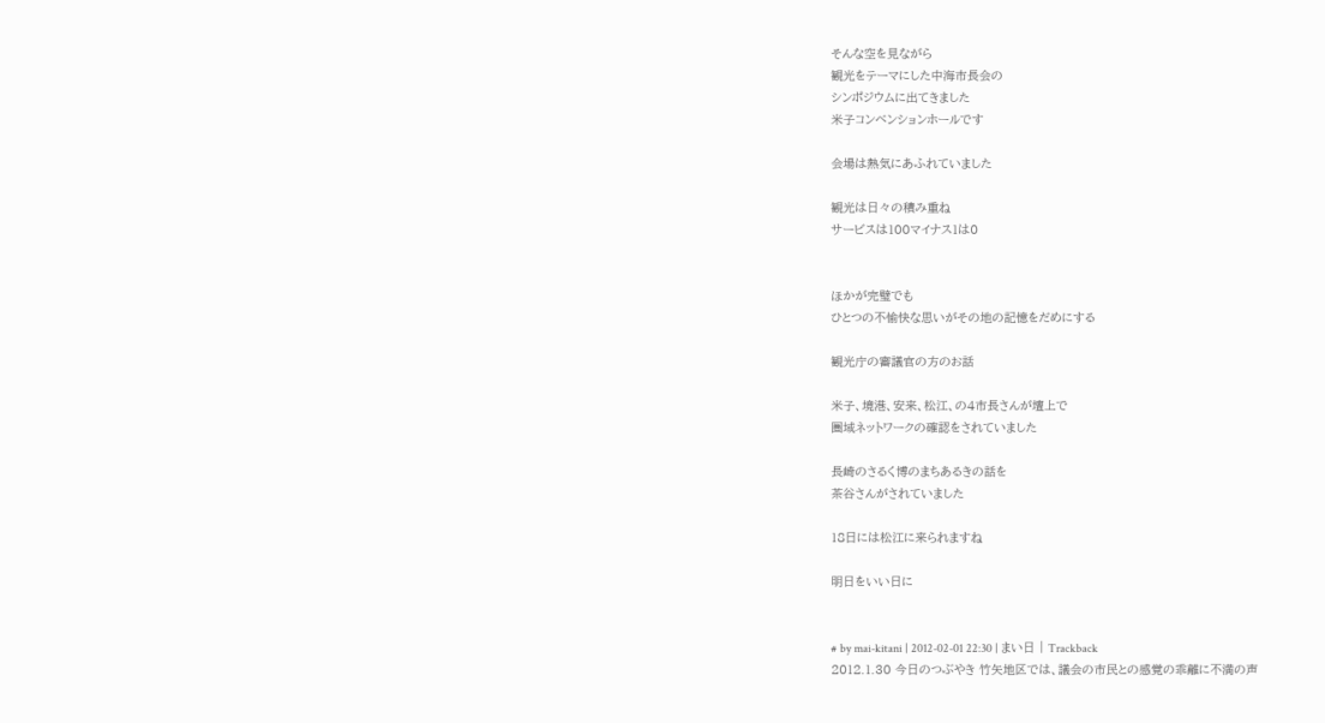そんな空を見ながら
観光をテーマにした中海市長会の
シンポジウムに出てきました
米子コンベンションホールです

会場は熱気にあふれていました

観光は日々の積み重ね
サービスは100マイナス1は0


ほかが完璧でも
ひとつの不愉快な思いがその地の記憶をだめにする

観光庁の審議官の方のお話

米子、境港、安来、松江、の4市長さんが壇上で
圏域ネットワークの確認をされていました

長崎のさるく博のまちあるきの話を
茶谷さんがされていました

18日には松江に来られますね

明日をいい日に


# by mai-kitani | 2012-02-01 22:30 | まい日 | Trackback
2012.1.30 今日のつぶやき 竹矢地区では、議会の市民との感覚の乖離に不満の声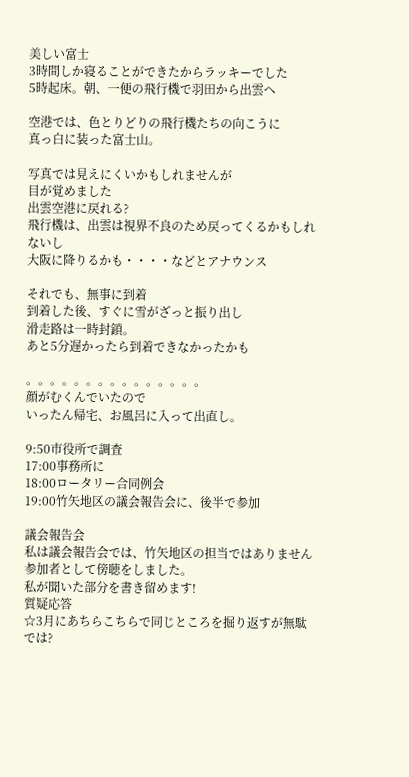美しい富士
3時間しか寝ることができたからラッキーでした
5時起床。朝、一便の飛行機で羽田から出雲へ

空港では、色とりどりの飛行機たちの向こうに
真っ白に装った富士山。

写真では見えにくいかもしれませんが
目が覚めました
出雲空港に戻れる?
飛行機は、出雲は視界不良のため戻ってくるかもしれないし
大阪に降りるかも・・・・などとアナウンス

それでも、無事に到着
到着した後、すぐに雪がざっと振り出し
滑走路は一時封鎖。
あと5分遅かったら到着できなかったかも

。。。。。。。。。。。。。。。
顔がむくんでいたので
いったん帰宅、お風呂に入って出直し。

9:50市役所で調査
17:00事務所に
18:00ロータリー合同例会
19:00竹矢地区の議会報告会に、後半で参加

議会報告会
私は議会報告会では、竹矢地区の担当ではありません
参加者として傍聴をしました。
私が聞いた部分を書き留めます!
質疑応答
☆3月にあちらこちらで同じところを掘り返すが無駄では?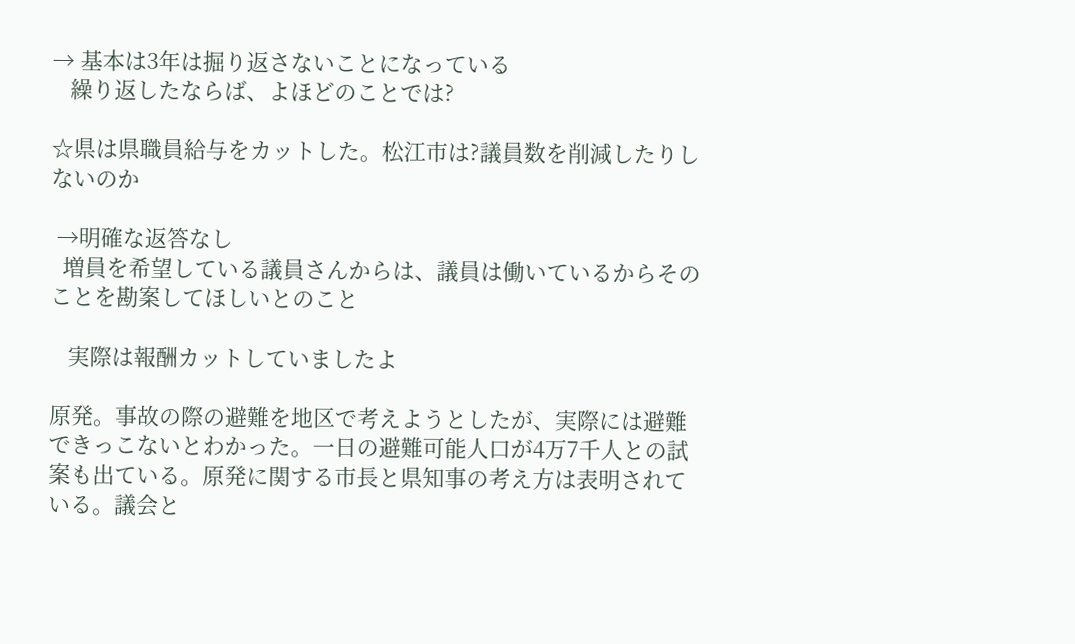→ 基本は3年は掘り返さないことになっている
   繰り返したならば、よほどのことでは?

☆県は県職員給与をカットした。松江市は?議員数を削減したりしないのか

 →明確な返答なし
  増員を希望している議員さんからは、議員は働いているからそのことを勘案してほしいとのこと

   実際は報酬カットしていましたよ

原発。事故の際の避難を地区で考えようとしたが、実際には避難できっこないとわかった。一日の避難可能人口が4万7千人との試案も出ている。原発に関する市長と県知事の考え方は表明されている。議会と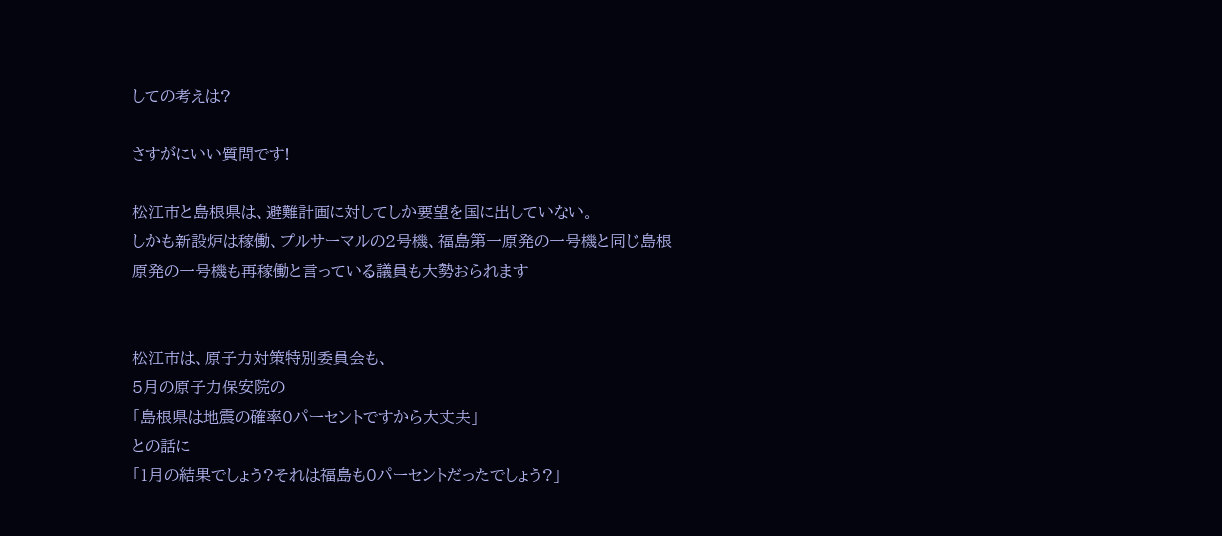しての考えは?

さすがにいい質問です!

松江市と島根県は、避難計画に対してしか要望を国に出していない。
しかも新設炉は稼働、プルサーマルの2号機、福島第一原発の一号機と同じ島根原発の一号機も再稼働と言っている議員も大勢おられます


松江市は、原子力対策特別委員会も、
5月の原子力保安院の
「島根県は地震の確率0パーセントですから大丈夫」
との話に
「1月の結果でしょう?それは福島も0パーセントだったでしょう?」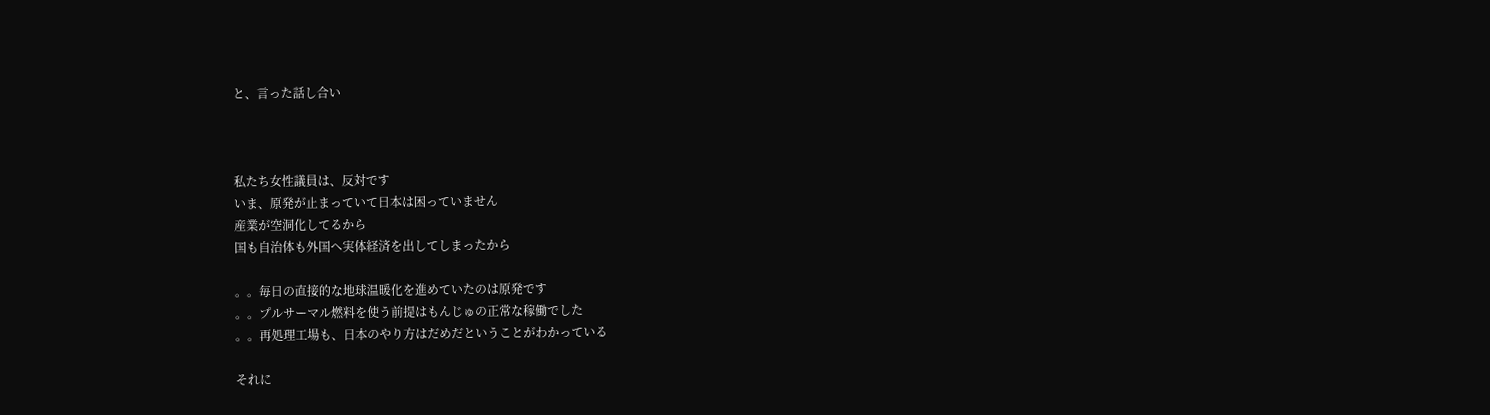と、言った話し合い



私たち女性議員は、反対です
いま、原発が止まっていて日本は困っていません
産業が空洞化してるから
国も自治体も外国へ実体経済を出してしまったから

。。毎日の直接的な地球温暖化を進めていたのは原発です
。。プルサーマル燃料を使う前提はもんじゅの正常な稼働でした
。。再処理工場も、日本のやり方はだめだということがわかっている

それに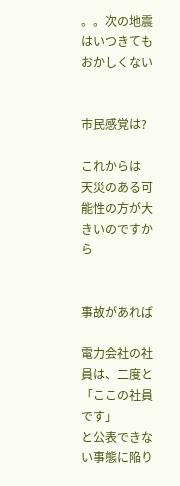。。次の地震はいつきてもおかしくない


市民感覚は?

これからは
天災のある可能性の方が大きいのですから


事故があれば

電力会社の社員は、二度と
「ここの社員です」
と公表できない事態に陥り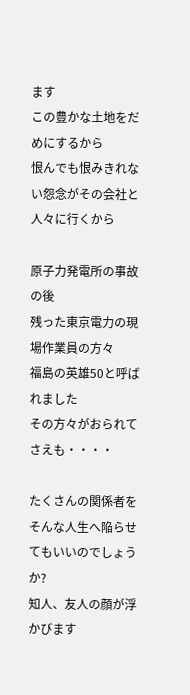ます
この豊かな土地をだめにするから
恨んでも恨みきれない怨念がその会社と人々に行くから

原子力発電所の事故の後
残った東京電力の現場作業員の方々
福島の英雄50と呼ばれました
その方々がおられてさえも・・・・

たくさんの関係者をそんな人生へ陥らせてもいいのでしょうか?
知人、友人の顔が浮かびます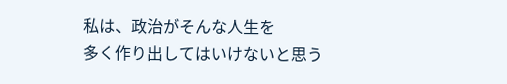私は、政治がそんな人生を
多く作り出してはいけないと思う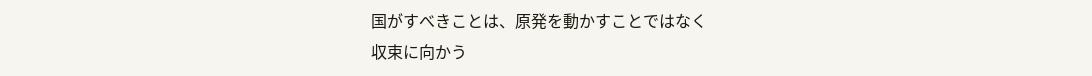国がすべきことは、原発を動かすことではなく
収束に向かう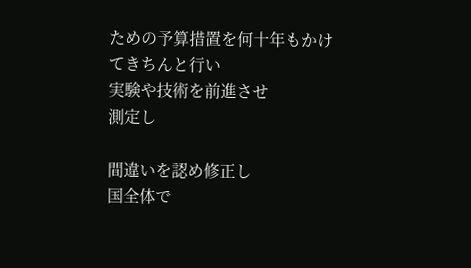ための予算措置を何十年もかけてきちんと行い
実験や技術を前進させ
測定し

間違いを認め修正し
国全体で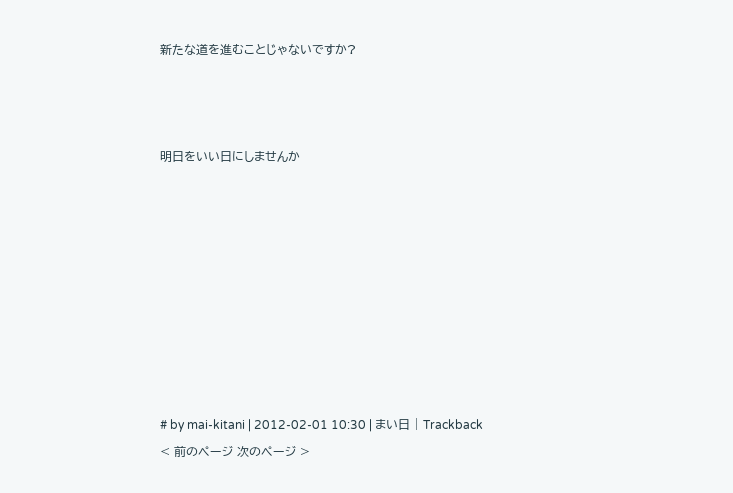新たな道を進むことじゃないですか?



明日をいい日にしませんか









# by mai-kitani | 2012-02-01 10:30 | まい日 | Trackback
< 前のページ 次のページ >